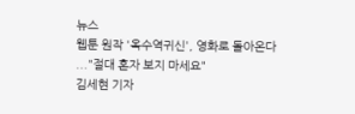뉴스
웹툰 원작 '옥수역귀신', 영화로 돌아온다 ..."절대 혼자 보지 마세요"
김세현 기자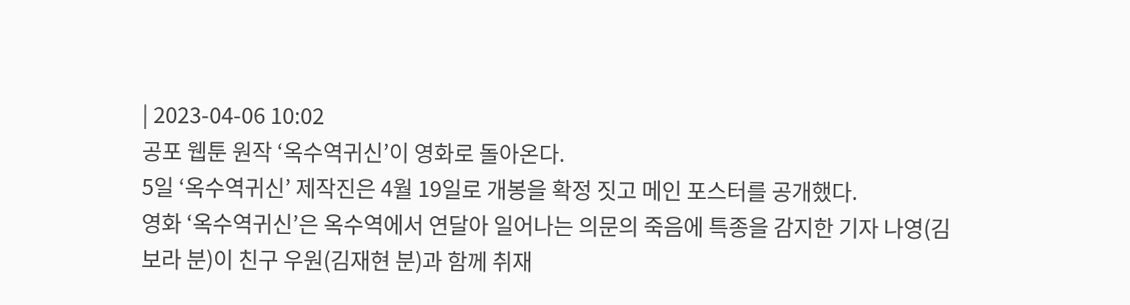| 2023-04-06 10:02
공포 웹툰 원작 ‘옥수역귀신’이 영화로 돌아온다.
5일 ‘옥수역귀신’ 제작진은 4월 19일로 개봉을 확정 짓고 메인 포스터를 공개했다.
영화 ‘옥수역귀신’은 옥수역에서 연달아 일어나는 의문의 죽음에 특종을 감지한 기자 나영(김보라 분)이 친구 우원(김재현 분)과 함께 취재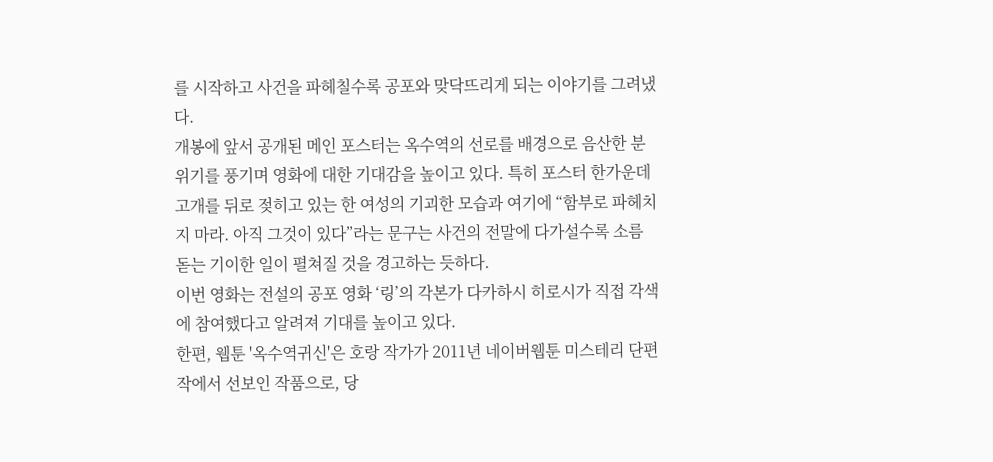를 시작하고 사건을 파헤칠수록 공포와 맞닥뜨리게 되는 이야기를 그려냈다.
개봉에 앞서 공개된 메인 포스터는 옥수역의 선로를 배경으로 음산한 분위기를 풍기며 영화에 대한 기대감을 높이고 있다. 특히 포스터 한가운데 고개를 뒤로 젖히고 있는 한 여성의 기괴한 모습과 여기에 “함부로 파헤치지 마라. 아직 그것이 있다”라는 문구는 사건의 전말에 다가설수록 소름 돋는 기이한 일이 펼쳐질 것을 경고하는 듯하다.
이번 영화는 전설의 공포 영화 ‘링’의 각본가 다카하시 히로시가 직접 각색에 참여했다고 알려져 기대를 높이고 있다.
한편, 웹툰 '옥수역귀신'은 호랑 작가가 2011년 네이버웹툰 미스테리 단편작에서 선보인 작품으로, 당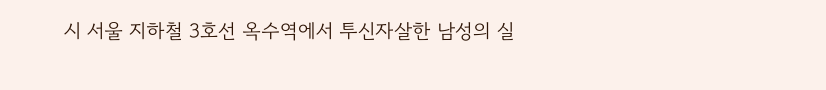시 서울 지하철 3호선 옥수역에서 투신자살한 남성의 실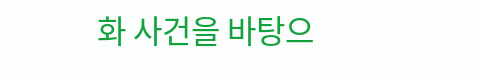화 사건을 바탕으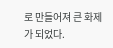로 만들어져 큰 화제가 되었다.